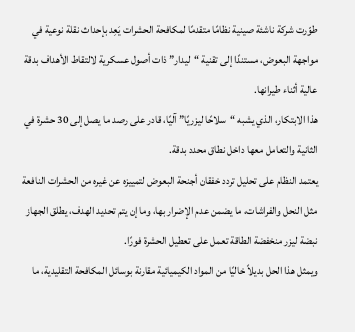طوّرت شركة ناشئة صينية نظامًا متقدمًا لمكافحة الحشرات يَعِد بإحداث نقلة نوعية في مواجهة البعوض، مستندًا إلى تقنية “ليدار” ذات أصول عسكرية لالتقاط الأهداف بدقة عالية أثناء طيرانها.
هذا الابتكار، الذي يشبه “سلاحًا ليزريًا” آليًا، قادر على رصد ما يصل إلى 30 حشرة في الثانية والتعامل معها داخل نطاق محدد بدقة.
يعتمد النظام على تحليل تردد خفقان أجنحة البعوض لتمييزه عن غيره من الحشرات النافعة مثل النحل والفراشات، ما يضمن عدم الإضرار بها، وما إن يتم تحديد الهدف، يطلق الجهاز نبضة ليزر منخفضة الطاقة تعمل على تعطيل الحشرة فورًا.
ويمثل هذا الحل بديلاً خاليًا من المواد الكيميائية مقارنة بوسائل المكافحة التقليدية، ما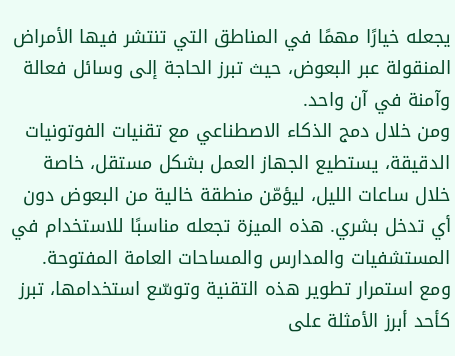يجعله خيارًا مهمًا في المناطق التي تنتشر فيها الأمراض المنقولة عبر البعوض، حيث تبرز الحاجة إلى وسائل فعالة وآمنة في آن واحد.
ومن خلال دمج الذكاء الاصطناعي مع تقنيات الفوتونيات الدقيقة، يستطيع الجهاز العمل بشكل مستقل، خاصة خلال ساعات الليل، ليؤمّن منطقة خالية من البعوض دون أي تدخل بشري. هذه الميزة تجعله مناسبًا للاستخدام في المستشفيات والمدارس والمساحات العامة المفتوحة.
ومع استمرار تطوير هذه التقنية وتوسّع استخدامها، تبرز كأحد أبرز الأمثلة على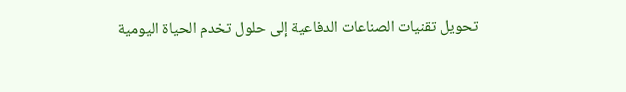تحويل تقنيات الصناعات الدفاعية إلى حلول تخدم الحياة اليومية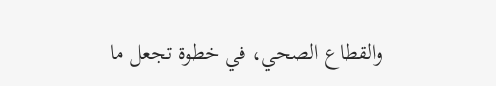والقطاع الصحي، في خطوة تجعل ما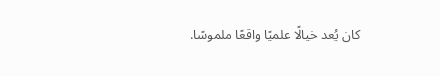كان يُعد خيالًا علميًا واقعًا ملموسًا.